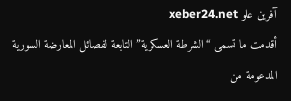آفرين علو xeber24.net
أقدمت ما تسمى “الشرطة العسكرية” التابعة لفصائل المعارضة السورية المدعومة من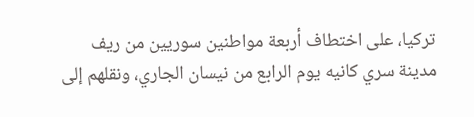تركيا، على اختطاف أربعة مواطنين سوريين من ريف مدينة سري كانيه يوم الرابع من نيسان الجاري، ونقلهم إلى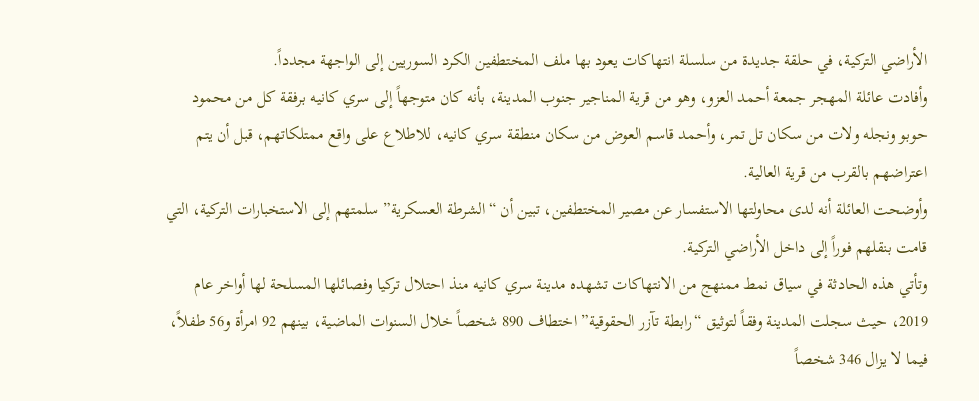الأراضي التركية، في حلقة جديدة من سلسلة انتهاكات يعود بها ملف المختطفين الكرد السوريين إلى الواجهة مجدداً.
وأفادت عائلة المهجر جمعة أحمد العزو، وهو من قرية المناجير جنوب المدينة، بأنه كان متوجهاً إلى سري كانيه برفقة كل من محمود حوبو ونجله ولات من سكان تل تمر، وأحمد قاسم العوض من سكان منطقة سري كانيه، للاطلاع على واقع ممتلكاتهم، قبل أن يتم اعتراضهم بالقرب من قرية العالية.
وأوضحت العائلة أنه لدى محاولتها الاستفسار عن مصير المختطفين، تبين أن “الشرطة العسكرية” سلمتهم إلى الاستخبارات التركية، التي قامت بنقلهم فوراً إلى داخل الأراضي التركية.
وتأتي هذه الحادثة في سياق نمط ممنهج من الانتهاكات تشهده مدينة سري كانيه منذ احتلال تركيا وفصائلها المسلحة لها أواخر عام 2019، حيث سجلت المدينة وفقاً لتوثيق “رابطة تآزر الحقوقية” اختطاف 890 شخصاً خلال السنوات الماضية، بينهم 92 امرأة و56 طفلاً، فيما لا يزال 346 شخصاً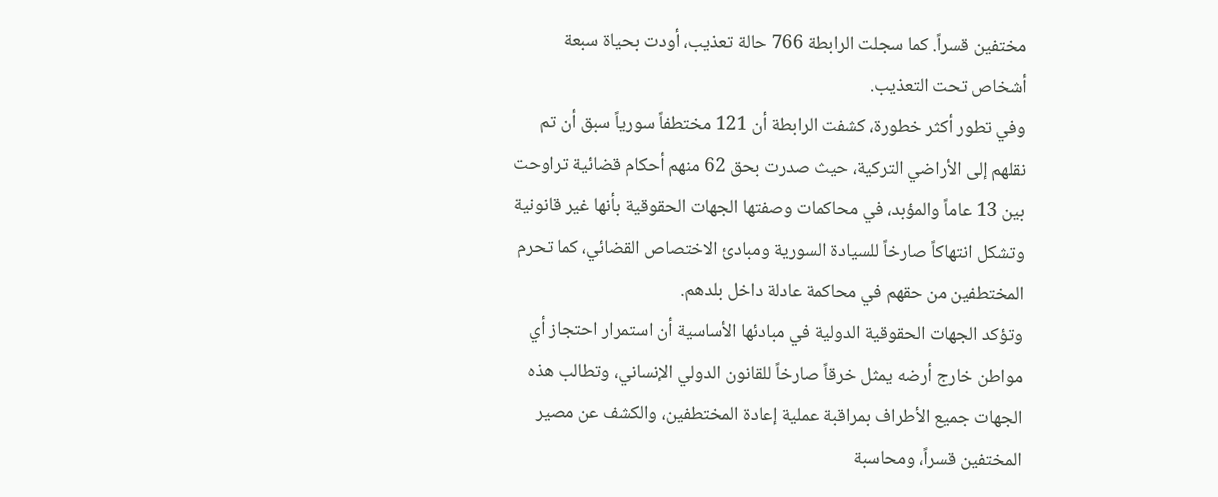مختفين قسراً. كما سجلت الرابطة 766 حالة تعذيب، أودت بحياة سبعة أشخاص تحت التعذيب.
وفي تطور أكثر خطورة، كشفت الرابطة أن 121 مختطفاً سورياً سبق أن تم نقلهم إلى الأراضي التركية، حيث صدرت بحق 62 منهم أحكام قضائية تراوحت بين 13 عاماً والمؤبد، في محاكمات وصفتها الجهات الحقوقية بأنها غير قانونية وتشكل انتهاكاً صارخاً للسيادة السورية ومبادئ الاختصاص القضائي، كما تحرم المختطفين من حقهم في محاكمة عادلة داخل بلدهم.
وتؤكد الجهات الحقوقية الدولية في مبادئها الأساسية أن استمرار احتجاز أي مواطن خارج أرضه يمثل خرقاً صارخاً للقانون الدولي الإنساني، وتطالب هذه الجهات جميع الأطراف بمراقبة عملية إعادة المختطفين، والكشف عن مصير المختفين قسراً، ومحاسبة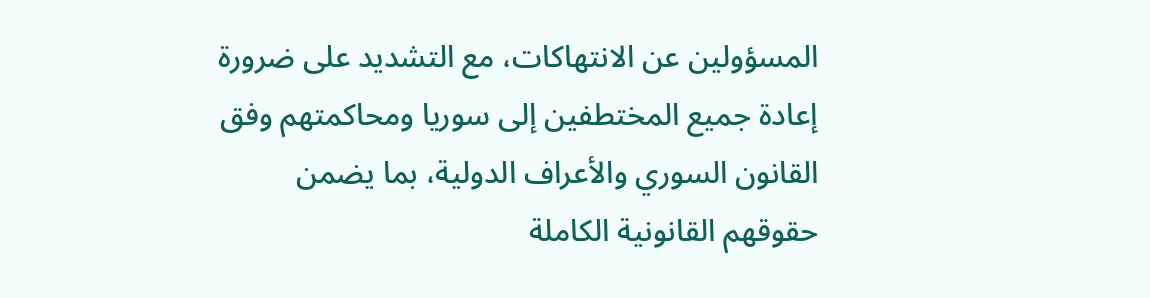المسؤولين عن الانتهاكات، مع التشديد على ضرورة إعادة جميع المختطفين إلى سوريا ومحاكمتهم وفق القانون السوري والأعراف الدولية، بما يضمن حقوقهم القانونية الكاملة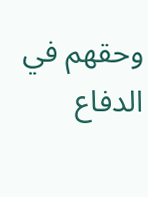وحقهم في الدفاع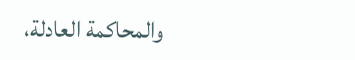والمحاكمة العادلة،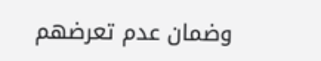وضمان عدم تعرضهم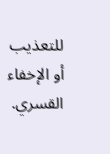للتعذيب أو الإخفاء القسري.